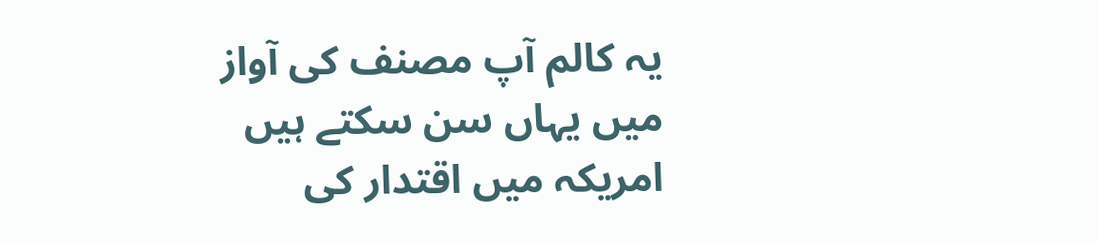یہ کالم آپ مصنف کی آواز میں یہاں سن سکتے ہیں
امریکہ میں اقتدار کی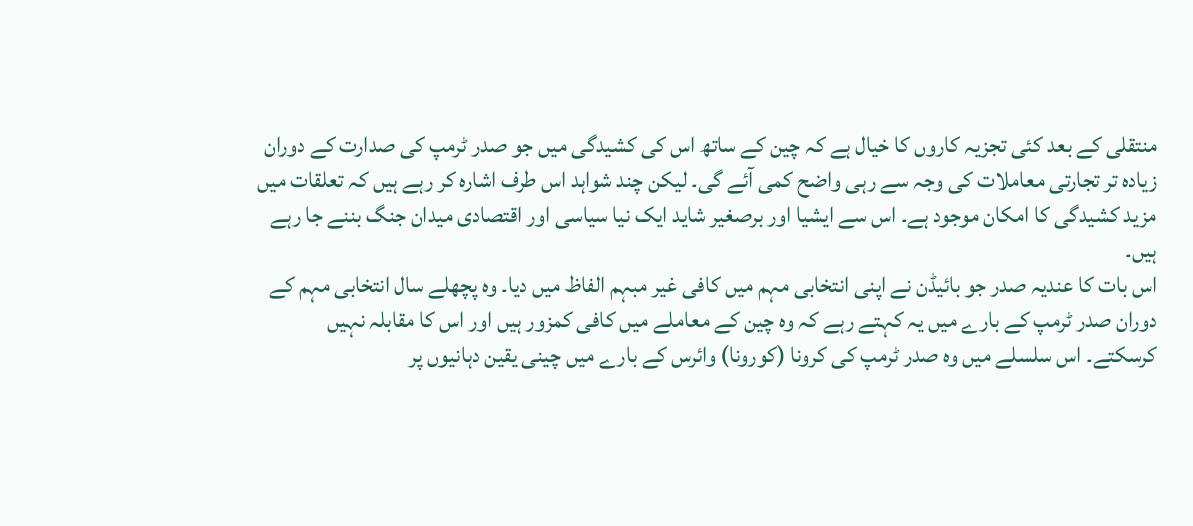منتقلی کے بعد کئی تجزیہ کاروں کا خیال ہے کہ چین کے ساتھ اس کی کشیدگی میں جو صدر ٹرمپ کی صدارت کے دوران زیادہ تر تجارتی معاملات کی وجہ سے رہی واضح کمی آئے گی۔ لیکن چند شواہد اس طرف اشارہ کر رہے ہیں کہ تعلقات میں مزید کشیدگی کا امکان موجود ہے۔ اس سے ایشیا اور برصغیر شاید ایک نیا سیاسی اور اقتصادی میدان جنگ بننے جا رہے ہیں۔
اس بات کا عندیہ صدر جو بائیڈن نے اپنی انتخابی مہم میں کافی غیر مبہم الفاظ میں دیا۔ وہ پچھلے سال انتخابی مہم کے دوران صدر ٹرمپ کے بارے میں یہ کہتے رہے کہ وہ چین کے معاملے میں کافی کمزور ہیں اور اس کا مقابلہ نہیں کرسکتے۔ اس سلسلے میں وہ صدر ٹرمپ کی کرونا (کورونا) وائرس کے بارے میں چینی یقین دہانیوں پر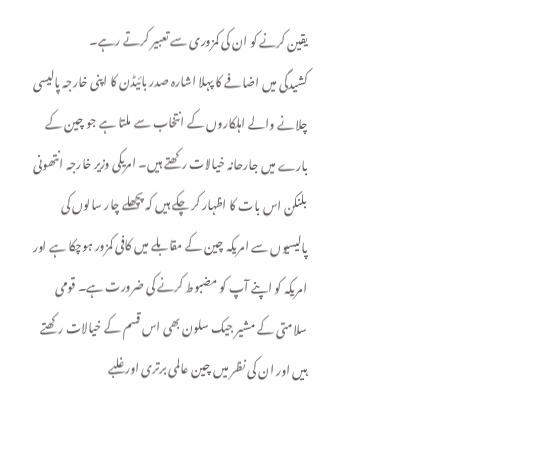یقین کرنے کو ان کی کمزوری سے تعبیر کرتے رہے۔
کشیدگی میں اضافے کا پہلا اشارہ صدر بائیڈن کا اپنی خارجہ پالیسی چلانے والے اہلکاروں کے انتخاب سے ملتا ہے جو چین کے بارے میں جارحانہ خیالات رکھتے ہیں۔ امریکی وزیر خارجہ انتھونی بلنکن اس بات کا اظہار کر چکے ہیں کہ پچھلے چار سالوں کی پالیسیوں سے امریکہ چین کے مقابلے میں کافی کمزور ہوچکا ہے اور امریکہ کو اپنے آپ کو مضبوط کرنے کی ضرورت ہے۔ قومی سلامتی کے مشیر جیک سلون بھی اس قسم کے خیالات رکھتے ہیں اور ان کی نظر میں چین عالمی برتری اور غلبے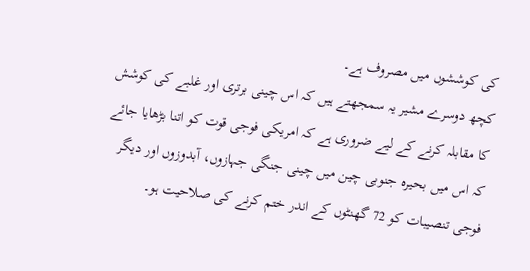کی کوششوں میں مصروف ہے۔
کچھ دوسرے مشیر یہ سمجھتے ہیں کہ اس چینی برتری اور غلبے کی کوشش کا مقابلہ کرنے کے لیے ضروری ہے کہ امریکی فوجی قوت کو اتنا بڑھایا جائے کہ اس میں بحیرہ جنوبی چین میں چینی جنگی جہازوں، آبدوزوں اور دیگر فوجی تنصیبات کو 72 گھنٹوں کے اندر ختم کرنے کی صلاحیت ہو۔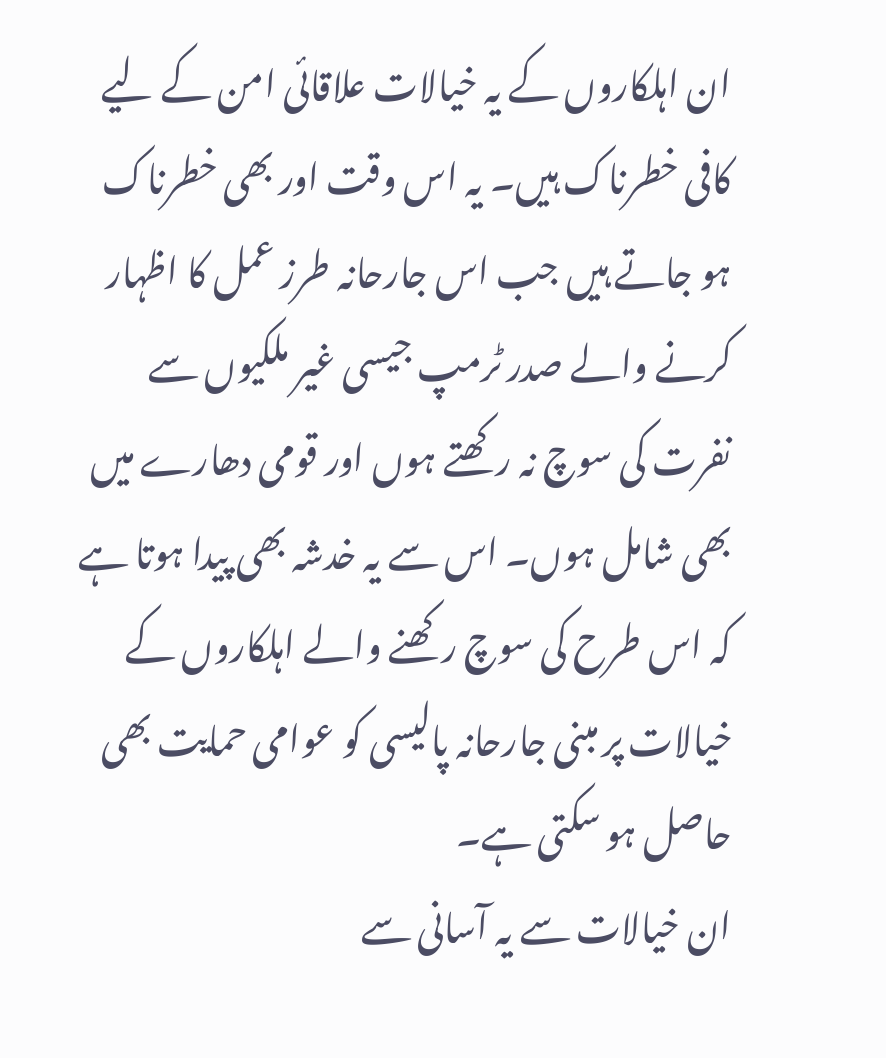ان اہلکاروں کے یہ خیالات علاقائی امن کے لیے کافی خطرناک ہیں۔ یہ اس وقت اور بھی خطرناک ہو جاتے ہیں جب اس جارحانہ طرز عمل کا اظہار کرنے والے صدر ٹرمپ جیسی غیر ملکیوں سے نفرت کی سوچ نہ رکھتے ہوں اور قومی دھارے میں بھی شامل ہوں۔ اس سے یہ خدشہ بھی پیدا ہوتا ہے کہ اس طرح کی سوچ رکھنے والے اہلکاروں کے خیالات پر مبنی جارحانہ پالیسی کو عوامی حمایت بھی حاصل ہو سکتی ہے۔
ان خیالات سے یہ آسانی سے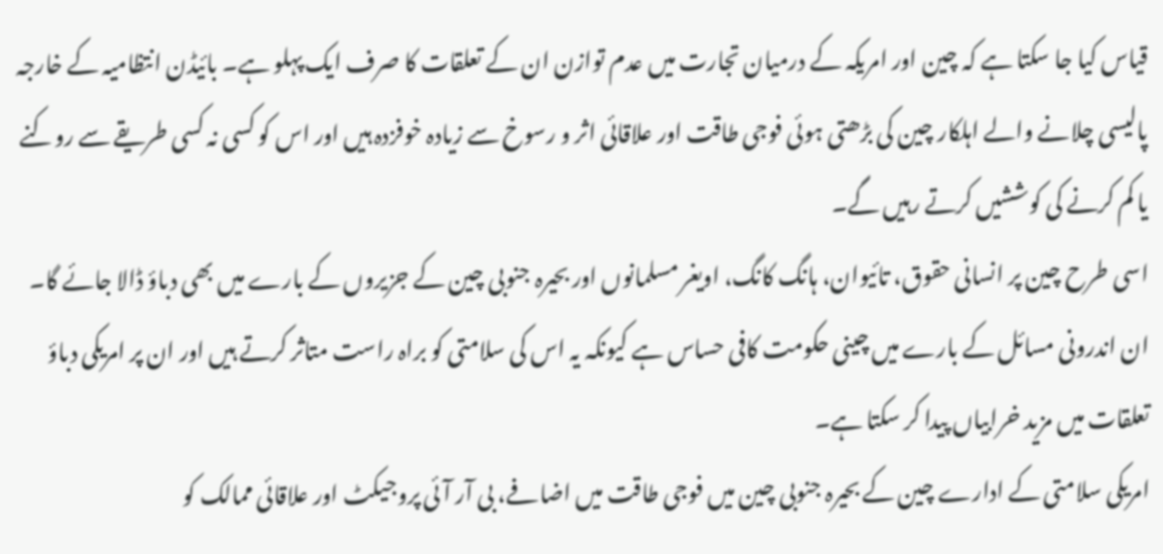قیاس کیا جا سکتا ہے کہ چین اور امریکہ کے درمیان تجارت میں عدم توازن ان کے تعلقات کا صرف ایک پہلو ہے۔ بائیڈن انتظامیہ کے خارجہ پالیسی چلانے والے اہلکار چین کی بڑھتی ہوئی فوجی طاقت اور علاقائی اثر و رسوخ سے زیادہ خوفزدہ ہیں اور اس کو کسی نہ کسی طریقے سے روکنے یا کم کرنے کی کوششیں کرتے رہیں گے۔
اسی طرح چین پر انسانی حقوق، تائیوان، ہانگ کانگ، اویغر مسلمانوں اور بحیرہ جنوبی چین کے جزیروں کے بارے میں بھی دباؤ ڈالا جائے گا۔ ان اندرونی مسائل کے بارے میں چینی حکومت کافی حساس ہے کیونکہ یہ اس کی سلامتی کو براہ راست متاثر کرتے ہیں اور ان پر امریکی دباؤ تعلقات میں مزید خرابیاں پیدا کر سکتا ہے۔
امریکی سلامتی کے ادارے چین کے بحیرہ جنوبی چین میں فوجی طاقت میں اضافے، بی آر آئی پروجیکٹ اور علاقائی ممالک کو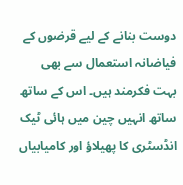دوست بنانے کے لیے قرضوں کے فیاضانہ استعمال سے بھی بہت فکرمند ہیں۔ اس کے ساتھ ساتھ انہیں چین میں ہائی ٹیک انڈسٹری کا پھیلاؤ اور کامیابیاں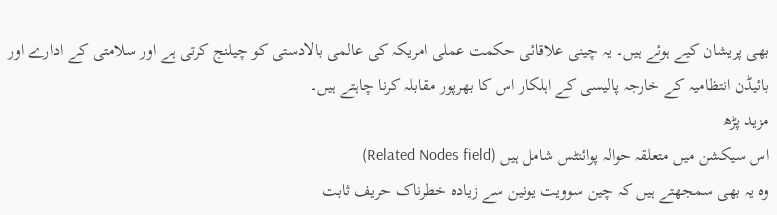بھی پریشان کیے ہوئے ہیں۔ یہ چینی علاقائی حکمت عملی امریکہ کی عالمی بالادستی کو چیلنج کرتی ہے اور سلامتی کے ادارے اور بائیڈن انتظامیہ کے خارجہ پالیسی کے اہلکار اس کا بھرپور مقابلہ کرنا چاہتے ہیں۔
مزید پڑھ
اس سیکشن میں متعلقہ حوالہ پوائنٹس شامل ہیں (Related Nodes field)
وہ یہ بھی سمجھتے ہیں کہ چین سوویت یونین سے زیادہ خطرناک حریف ثابت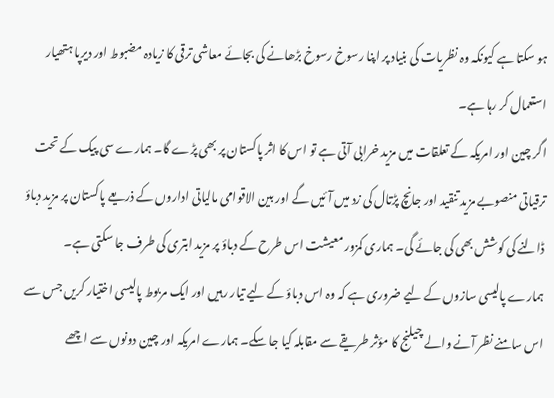ہو سکتا ہے کیونکہ وہ نظریات کی بنیاد پر اپنا رسوخ رسوخ بڑھانے کی بجائے معاشی ترقی کا زیادہ مضبوط اور دیرپا ہتھیار استعمال کر رہا ہے۔
اگر چین اور امریکہ کے تعلقات میں مزید خرابی آتی ہے تو اس کا اثر پاکستان پر بھی پڑے گا۔ ہمارے سی پیک کے تحت ترقیاتی منصوبے مزید تنقید اور جانچ پڑتال کی زد میں آئیں گے اور بین الاقوامی مالیاتی اداروں کے ذریعے پاکستان پر مزید دباؤ ڈالنے کی کوشش بھی کی جائے گی۔ ہماری کمزور معیشت اس طرح کے دباؤ پر مزید ابتری کی طرف جا سکتی ہے۔
ہمارے پالیسی سازوں کے لیے ضروری ہے کہ وہ اس دباؤ کے لیے تیار رہیں اور ایک مربوط پالیسی اختیار کریں جس سے اس سامنے نظر آنے والے چیلنج کا مؤثر طریقے سے مقابلہ کیا جا سکے۔ ہمارے امریکہ اور چین دونوں سے اچھے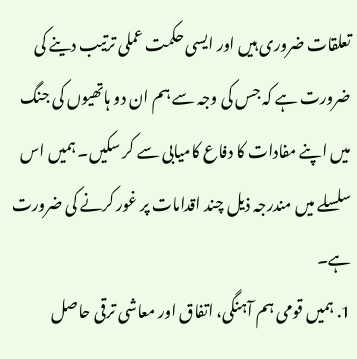تعلقات ضروری ہیں اور ایسی حکمت عملی ترتیب دینے کی ضرورت ہے کہ جس کی وجہ سے ہم ان دو ہاتھیوں کی جنگ میں اپنے مفادات کا دفاع کامیابی سے کر سکیں۔ ہمیں اس سلسلے میں مندرجہ ذیل چند اقدامات پر غور کرنے کی ضرورت ہے۔
1. ہمیں قومی ہم آہنگی، اتفاق اور معاشی ترقی حاصل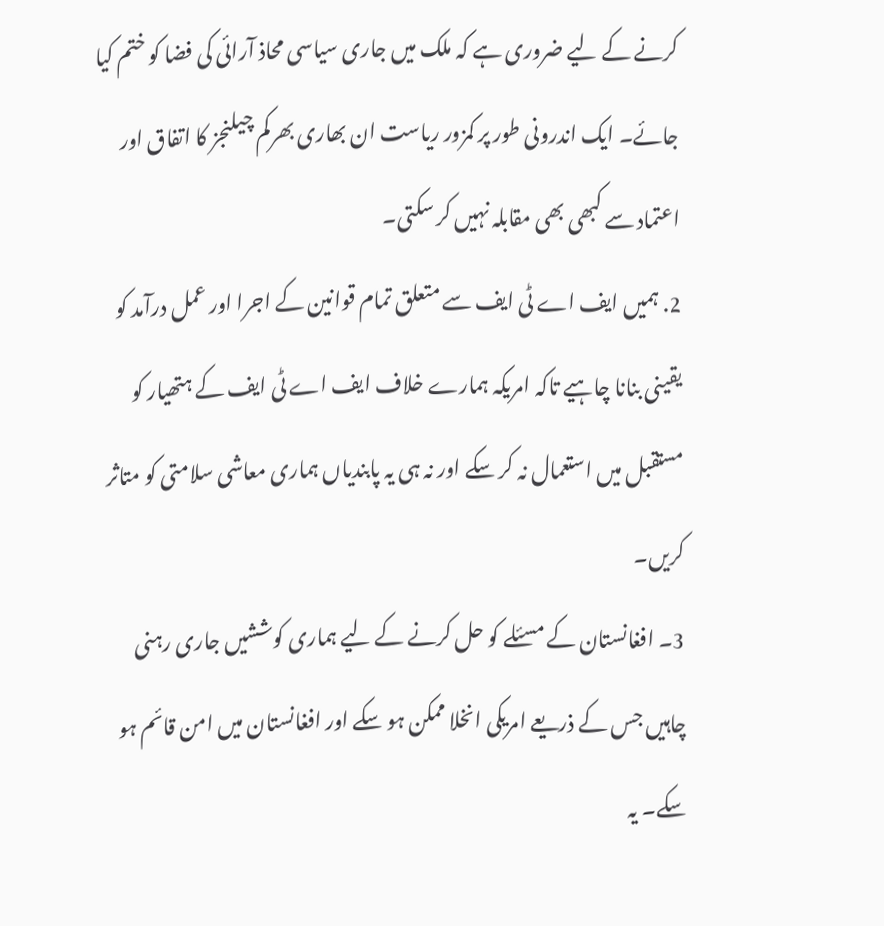کرنے کے لیے ضروری ہے کہ ملک میں جاری سیاسی محاذ آرائی کی فضا کو ختم کیا جائے۔ ایک اندرونی طور پر کمزور ریاست ان بھاری بھرکم چیلنجز کا اتفاق اور اعتماد سے کبھی بھی مقابلہ نہیں کر سکتی۔
2. ہمیں ایف اے ٹی ایف سے متعلق تمام قوانین کے اجرا اور عمل درآمد کو یقینی بنانا چاہیے تاکہ امریکہ ہمارے خلاف ایف اے ٹی ایف کے ہتھیار کو مستقبل میں استعمال نہ کر سکے اور نہ ہی یہ پابندیاں ہماری معاشی سلامتی کو متاثر کریں۔
3۔ افغانستان کے مسئلے کو حل کرنے کے لیے ہماری کوششیں جاری رہنی چاہیں جس کے ذریعے امریکی انخلا ممکن ہو سکے اور افغانستان میں امن قائم ہو سکے۔ یہ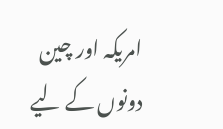امریکہ اور چین دونوں کے لیے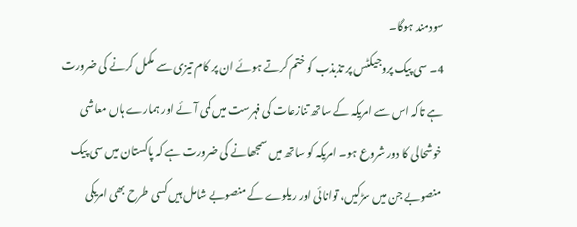سودمند ہوگا۔
4۔ سی پیک پروجیکٹس پر تذبذب کو ختم کرتے ہوئے ان پر کام تیزی سے مکمل کرنے کی ضرورت ہے تاکہ اس سے امریکہ کے ساتھ تنازعات کی فہرست میں کمی آئے اور ہمارے ہاں معاشی خوشحالی کا دور شروع ہو۔ امریکہ کو ساتھ میں سمجھانے کی ضرورت ہے کہ پاکستان میں سی پیک منصوبے جن میں سڑکیں، توانائی اور ریلوے کے منصوبے شامل ہیں کسی طرح بھی امریکی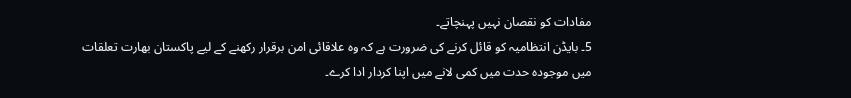مفادات کو نقصان نہیں پہنچاتے۔
5۔ بایڈن انتظامیہ کو قائل کرنے کی ضرورت ہے کہ وہ علاقائی امن برقرار رکھنے کے لیے پاکستان بھارت تعلقات میں موجودہ حدت میں کمی لانے میں اپنا کردار ادا کرے۔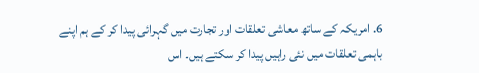6. امریکہ کے ساتھ معاشی تعلقات اور تجارت میں گہرائی پیدا کر کے ہم اپنے باہمی تعلقات میں نئی راہیں پیدا کر سکتے ہیں۔ اس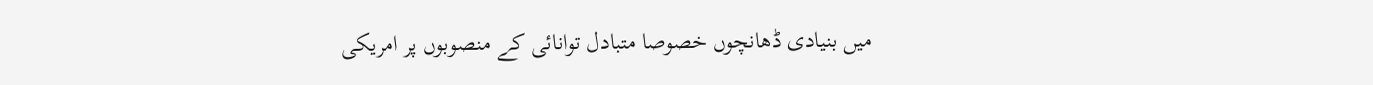میں بنیادی ڈھانچوں خصوصا متبادل توانائی کے منصوبوں پر امریکی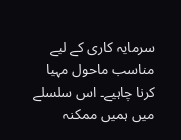سرمایہ کاری کے لیے مناسب ماحول مہیا کرنا چاہیے۔ اس سلسلے میں ہمیں ممکنہ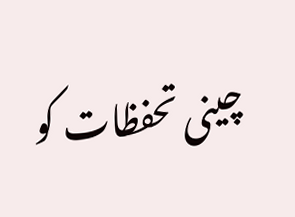چینی تحفظات کو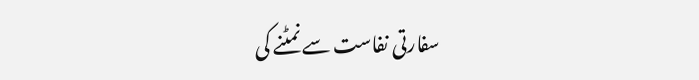سفارتی نفاست سے نمٹنے کی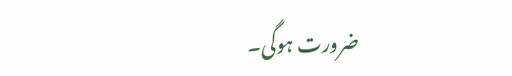ضرورت ہوگی۔